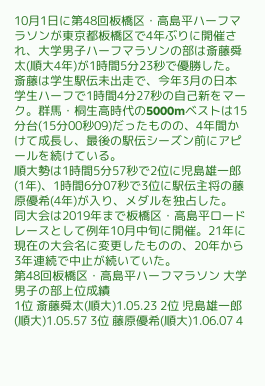10月1日に第48回板橋区・高島平ハーフマラソンが東京都板橋区で4年ぶりに開催され、大学男子ハーフマラソンの部は斎藤舜太(順大4年)が1時間5分23秒で優勝した。
斎藤は学生駅伝未出走で、今年3月の日本学生ハーフで1時間4分27秒の自己新をマーク。群馬・桐生高時代の5000mベストは15分台(15分00秒09)だったものの、4年間かけて成長し、最後の駅伝シーズン前にアピールを続けている。
順大勢は1時間5分57秒で2位に児島雄一郎(1年)、1時間6分07秒で3位に駅伝主将の藤原優希(4年)が入り、メダルを独占した。
同大会は2019年まで板橋区・高島平ロードレースとして例年10月中旬に開催。21年に現在の大会名に変更したものの、20年から3年連続で中止が続いていた。
第48回板橋区・高島平ハーフマラソン 大学男子の部上位成績
1位 斎藤舜太(順大)1.05.23 2位 児島雄一郎(順大)1.05.57 3位 藤原優希(順大)1.06.07 4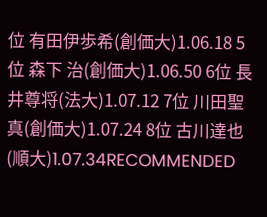位 有田伊歩希(創価大)1.06.18 5位 森下 治(創価大)1.06.50 6位 長井尊将(法大)1.07.12 7位 川田聖真(創価大)1.07.24 8位 古川達也(順大)1.07.34RECOMMENDED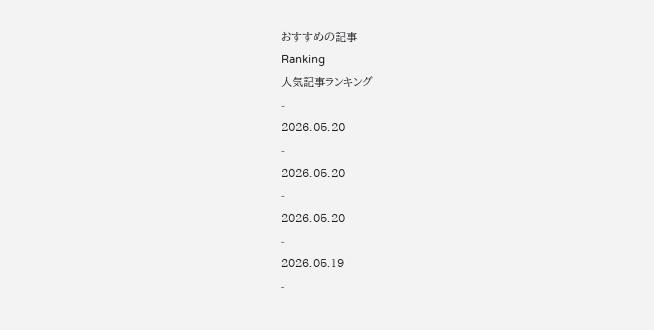おすすめの記事
Ranking
人気記事ランキング
-
2026.05.20
-
2026.05.20
-
2026.05.20
-
2026.05.19
-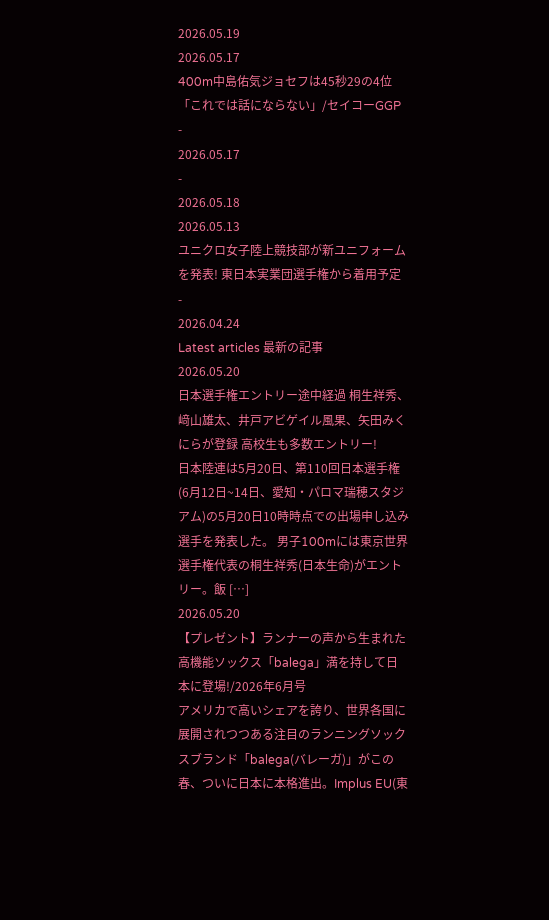2026.05.19
2026.05.17
400m中島佑気ジョセフは45秒29の4位「これでは話にならない」/セイコーGGP
-
2026.05.17
-
2026.05.18
2026.05.13
ユニクロ女子陸上競技部が新ユニフォームを発表! 東日本実業団選手権から着用予定
-
2026.04.24
Latest articles 最新の記事
2026.05.20
日本選手権エントリー途中経過 桐生祥秀、﨑山雄太、井戸アビゲイル風果、矢田みくにらが登録 高校生も多数エントリー!
日本陸連は5月20日、第110回日本選手権(6月12日~14日、愛知・パロマ瑞穂スタジアム)の5月20日10時時点での出場申し込み選手を発表した。 男子100mには東京世界選手権代表の桐生祥秀(日本生命)がエントリー。飯 […]
2026.05.20
【プレゼント】ランナーの声から生まれた高機能ソックス「balega」満を持して日本に登場!/2026年6月号
アメリカで高いシェアを誇り、世界各国に展開されつつある注目のランニングソックスブランド「balega(バレーガ)」がこの春、ついに日本に本格進出。Implus EU(東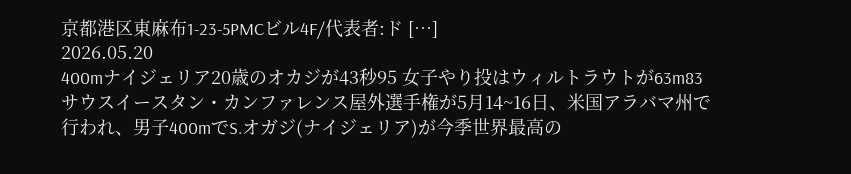京都港区東麻布1-23-5PMCビル4F/代表者:ド […]
2026.05.20
400mナイジェリア20歳のオカジが43秒95 女子やり投はウィルトラウトが63m83
サウスイースタン・カンファレンス屋外選手権が5月14~16日、米国アラバマ州で行われ、男子400mでS.オガジ(ナイジェリア)が今季世界最高の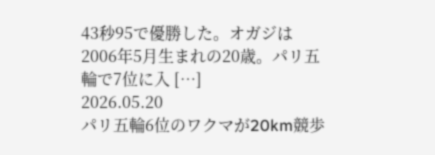43秒95で優勝した。オガジは2006年5月生まれの20歳。パリ五輪で7位に入 […]
2026.05.20
パリ五輪6位のワクマが20km競歩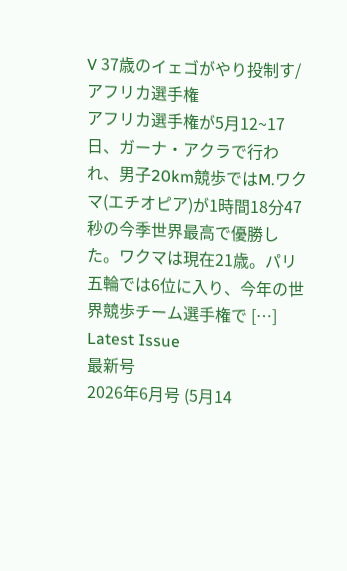V 37歳のイェゴがやり投制す/アフリカ選手権
アフリカ選手権が5月12~17日、ガーナ・アクラで行われ、男子20km競歩ではM.ワクマ(エチオピア)が1時間18分47秒の今季世界最高で優勝した。ワクマは現在21歳。パリ五輪では6位に入り、今年の世界競歩チーム選手権で […]
Latest Issue
最新号
2026年6月号 (5月14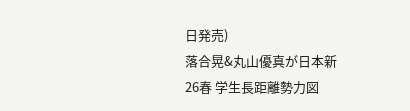日発売)
落合晃&丸山優真が日本新
26春 学生長距離勢力図